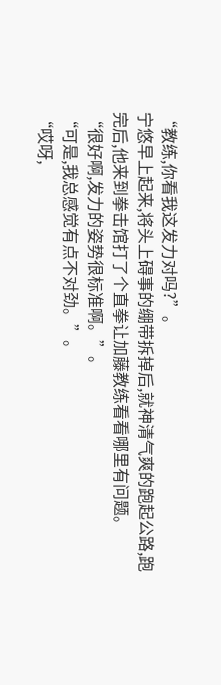“教练,你看我这发力对吗?”。
宁悠早上起来,将头上碍事的绷带拆掉后,就神清气爽的跑起公路,跑完后,他来到拳击馆打了个直拳让加藤教练看看哪里有问题。
“很好啊,发力的姿势很标准啊。”。
“可是,我总感觉有点不对劲。”。
“哎呀,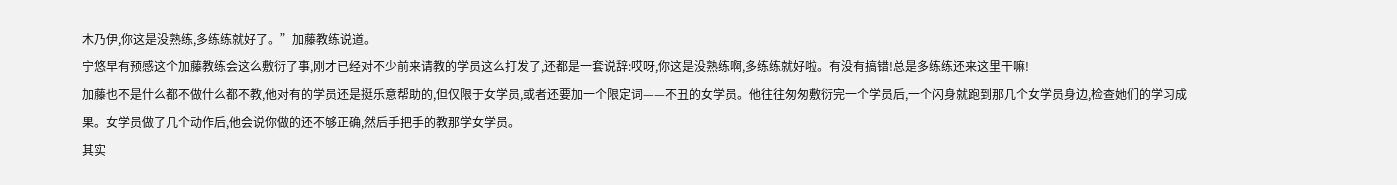木乃伊,你这是没熟练,多练练就好了。”加藤教练说道。
宁悠早有预感这个加藤教练会这么敷衍了事,刚才已经对不少前来请教的学员这么打发了,还都是一套说辞:哎呀,你这是没熟练啊,多练练就好啦。有没有搞错!总是多练练还来这里干嘛!
加藤也不是什么都不做什么都不教,他对有的学员还是挺乐意帮助的,但仅限于女学员,或者还要加一个限定词——不丑的女学员。他往往匆匆敷衍完一个学员后,一个闪身就跑到那几个女学员身边,检查她们的学习成果。女学员做了几个动作后,他会说你做的还不够正确,然后手把手的教那学女学员。
其实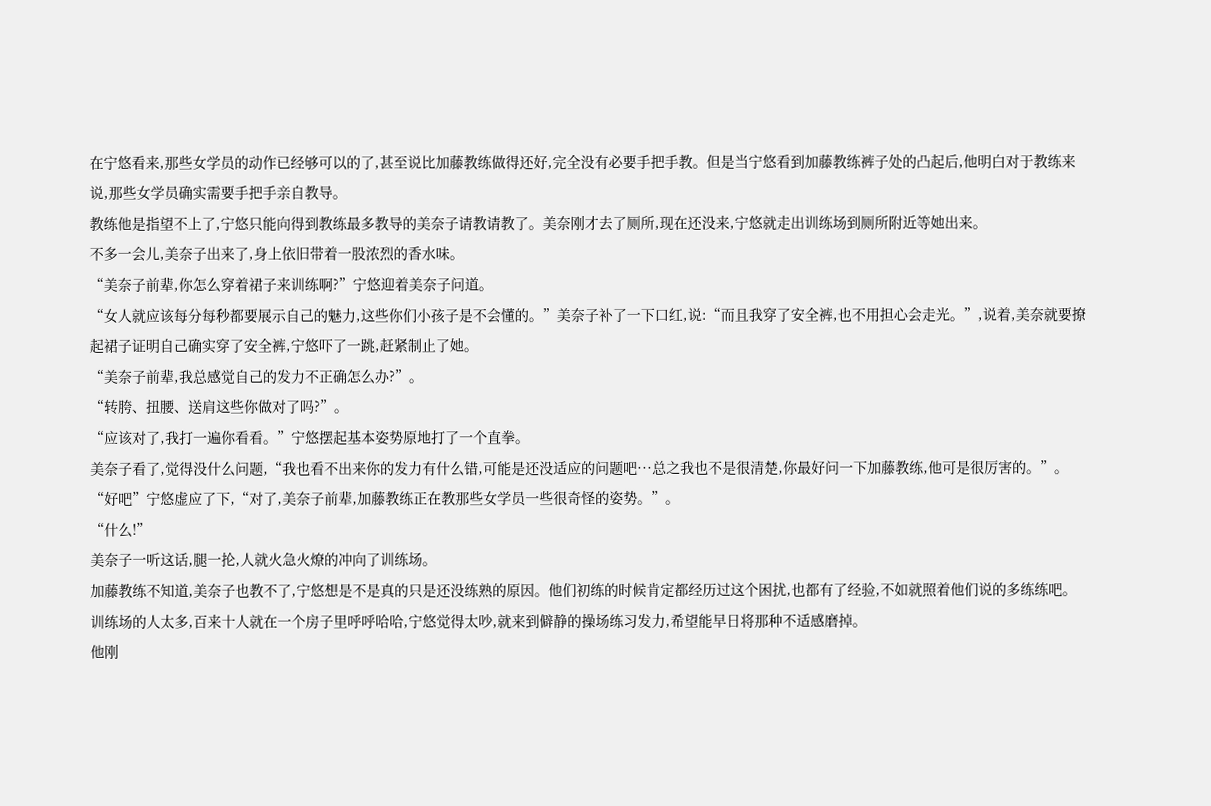在宁悠看来,那些女学员的动作已经够可以的了,甚至说比加藤教练做得还好,完全没有必要手把手教。但是当宁悠看到加藤教练裤子处的凸起后,他明白对于教练来说,那些女学员确实需要手把手亲自教导。
教练他是指望不上了,宁悠只能向得到教练最多教导的美奈子请教请教了。美奈刚才去了厕所,现在还没来,宁悠就走出训练场到厕所附近等她出来。
不多一会儿,美奈子出来了,身上依旧带着一股浓烈的香水味。
“美奈子前辈,你怎么穿着裙子来训练啊?”宁悠迎着美奈子问道。
“女人就应该每分每秒都要展示自己的魅力,这些你们小孩子是不会懂的。”美奈子补了一下口红,说:“而且我穿了安全裤,也不用担心会走光。”,说着,美奈就要撩起裙子证明自己确实穿了安全裤,宁悠吓了一跳,赶紧制止了她。
“美奈子前辈,我总感觉自己的发力不正确怎么办?”。
“转胯、扭腰、送肩这些你做对了吗?”。
“应该对了,我打一遍你看看。”宁悠摆起基本姿势原地打了一个直拳。
美奈子看了,觉得没什么问题,“我也看不出来你的发力有什么错,可能是还没适应的问题吧···总之我也不是很清楚,你最好问一下加藤教练,他可是很厉害的。”。
“好吧”宁悠虚应了下,“对了,美奈子前辈,加藤教练正在教那些女学员一些很奇怪的姿势。”。
“什么!”
美奈子一听这话,腿一抡,人就火急火燎的冲向了训练场。
加藤教练不知道,美奈子也教不了,宁悠想是不是真的只是还没练熟的原因。他们初练的时候肯定都经历过这个困扰,也都有了经验,不如就照着他们说的多练练吧。
训练场的人太多,百来十人就在一个房子里呼呼哈哈,宁悠觉得太吵,就来到僻静的操场练习发力,希望能早日将那种不适感磨掉。
他刚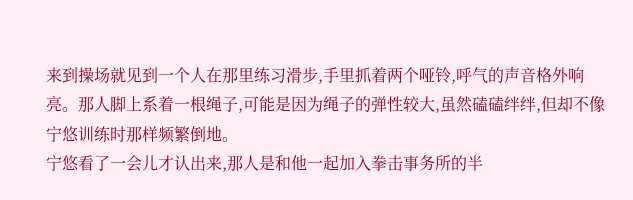来到操场就见到一个人在那里练习滑步,手里抓着两个哑铃,呼气的声音格外响亮。那人脚上系着一根绳子,可能是因为绳子的弹性较大,虽然磕磕绊绊,但却不像宁悠训练时那样频繁倒地。
宁悠看了一会儿才认出来,那人是和他一起加入拳击事务所的半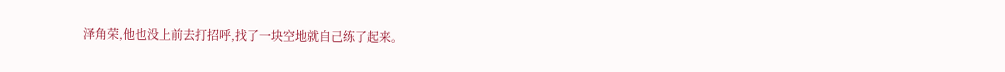泽角荣,他也没上前去打招呼,找了一块空地就自己练了起来。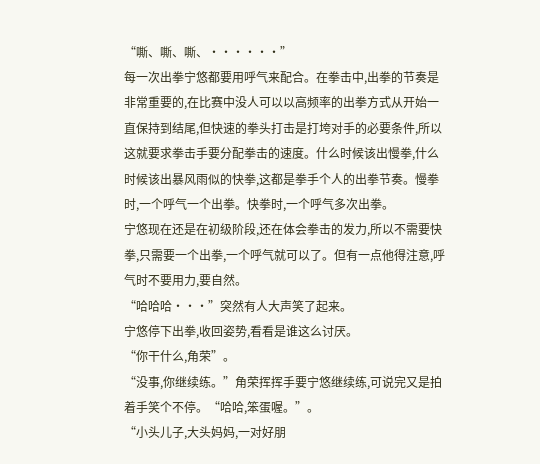“嘶、嘶、嘶、······”
每一次出拳宁悠都要用呼气来配合。在拳击中,出拳的节奏是非常重要的,在比赛中没人可以以高频率的出拳方式从开始一直保持到结尾,但快速的拳头打击是打垮对手的必要条件,所以这就要求拳击手要分配拳击的速度。什么时候该出慢拳,什么时候该出暴风雨似的快拳,这都是拳手个人的出拳节奏。慢拳时,一个呼气一个出拳。快拳时,一个呼气多次出拳。
宁悠现在还是在初级阶段,还在体会拳击的发力,所以不需要快拳,只需要一个出拳,一个呼气就可以了。但有一点他得注意,呼气时不要用力,要自然。
“哈哈哈···”突然有人大声笑了起来。
宁悠停下出拳,收回姿势,看看是谁这么讨厌。
“你干什么,角荣”。
“没事,你继续练。”角荣挥挥手要宁悠继续练,可说完又是拍着手笑个不停。“哈哈,笨蛋喔。”。
“小头儿子,大头妈妈,一对好朋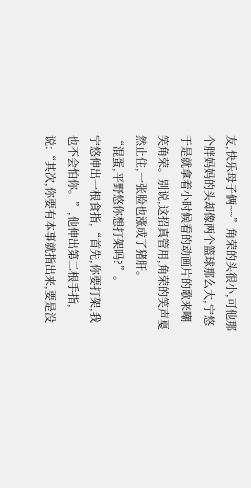友,快乐母子俩~~”角荣的头很小,可他那个胖妈妈的头却像两个篮球那么大,宁悠于是就拿着小时候看的动画片的歌来嘲笑角荣。别说,这招真管用,角荣的笑声戛然止住,一张脸也涨成了猪肝。
“混蛋,平野悠你想打架吗?”。
宁悠伸出一根食指,“首先,你要打架,我也不会怕你。”,他伸出第二根手指,说:“其次,你要有本事就指出来,要是没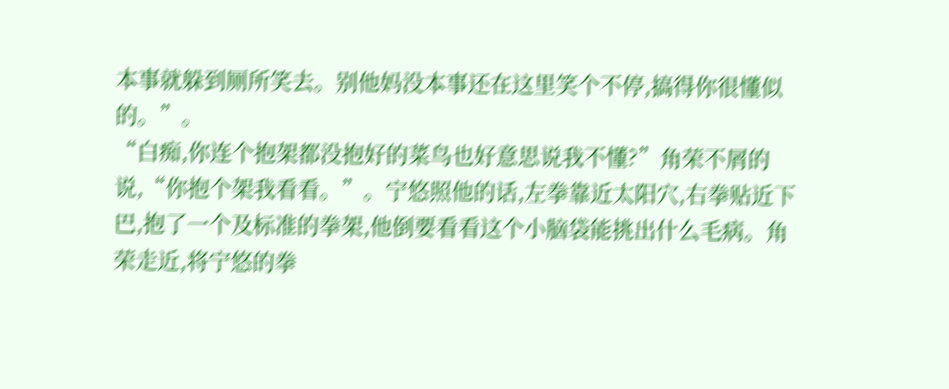本事就躲到厕所笑去。别他妈没本事还在这里笑个不停,搞得你很懂似的。”。
“白痴,你连个抱架都没抱好的菜鸟也好意思说我不懂?”角荣不屑的说,“你抱个架我看看。”。宁悠照他的话,左拳靠近太阳穴,右拳贴近下巴,抱了一个及标准的拳架,他倒要看看这个小脑袋能挑出什么毛病。角荣走近,将宁悠的拳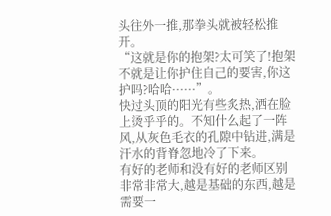头往外一推,那拳头就被轻松推开。
“这就是你的抱架?太可笑了!抱架不就是让你护住自己的要害,你这护吗?哈哈······”。
快过头顶的阳光有些炙热,洒在脸上烫乎乎的。不知什么起了一阵风,从灰色毛衣的孔隙中钻进,满是汗水的背脊忽地冷了下来。
有好的老师和没有好的老师区别非常非常大,越是基础的东西,越是需要一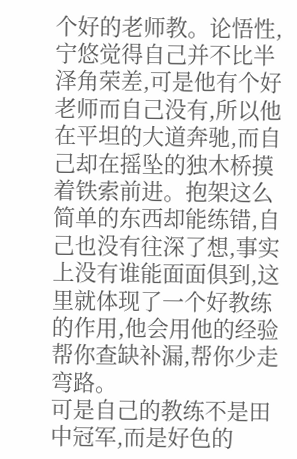个好的老师教。论悟性,宁悠觉得自己并不比半泽角荣差,可是他有个好老师而自己没有,所以他在平坦的大道奔驰,而自己却在摇坠的独木桥摸着铁索前进。抱架这么简单的东西却能练错,自己也没有往深了想,事实上没有谁能面面俱到,这里就体现了一个好教练的作用,他会用他的经验帮你查缺补漏,帮你少走弯路。
可是自己的教练不是田中冠军,而是好色的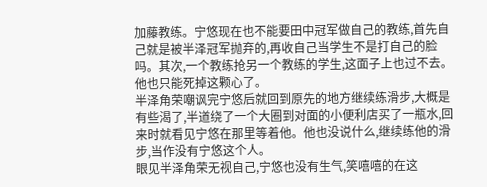加藤教练。宁悠现在也不能要田中冠军做自己的教练,首先自己就是被半泽冠军抛弃的,再收自己当学生不是打自己的脸吗。其次,一个教练抢另一个教练的学生,这面子上也过不去。他也只能死掉这颗心了。
半泽角荣嘲讽完宁悠后就回到原先的地方继续练滑步,大概是有些渴了,半道绕了一个大圈到对面的小便利店买了一瓶水,回来时就看见宁悠在那里等着他。他也没说什么,继续练他的滑步,当作没有宁悠这个人。
眼见半泽角荣无视自己,宁悠也没有生气,笑嘻嘻的在这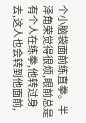个小脑袋面前练直拳。半泽角荣觉得很烦,眼前总是有个人在练拳,他转过身去,这人也会转到他面前,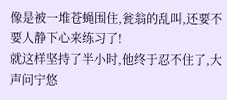像是被一堆苍蝇围住,瓮翁的乱叫,还要不要人静下心来练习了!
就这样坚持了半小时,他终于忍不住了,大声问宁悠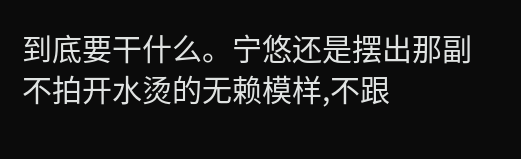到底要干什么。宁悠还是摆出那副不拍开水烫的无赖模样,不跟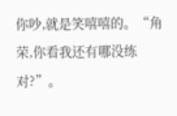你吵,就是笑嘻嘻的。“角荣,你看我还有哪没练对?”。